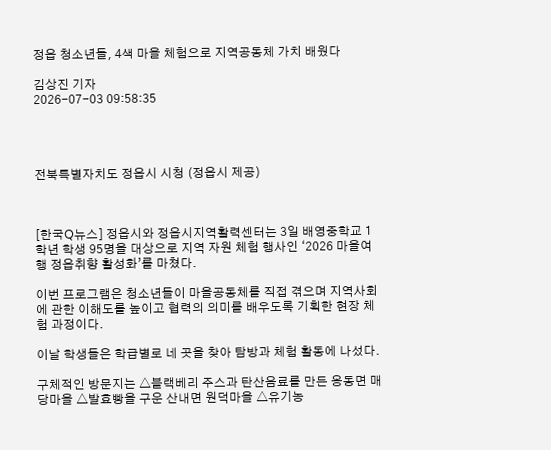정읍 청소년들, 4색 마을 체험으로 지역공동체 가치 배웠다

김상진 기자
2026-07-03 09:58:35




전북특별자치도 정읍시 시청 (정읍시 제공)



[한국Q뉴스] 정읍시와 정읍시지역활력센터는 3일 배영중학교 1학년 학생 95명을 대상으로 지역 자원 체험 행사인 ‘2026 마을여행 정읍취향 활성화’를 마쳤다.

이번 프로그램은 청소년들이 마을공동체를 직접 겪으며 지역사회에 관한 이해도를 높이고 협력의 의미를 배우도록 기획한 현장 체험 과정이다.

이날 학생들은 학급별로 네 곳을 찾아 탐방과 체험 활동에 나섰다.

구체적인 방문지는 △블랙베리 주스과 탄산음료를 만든 옹동면 매당마을 △발효빵을 구운 산내면 원덕마을 △유기농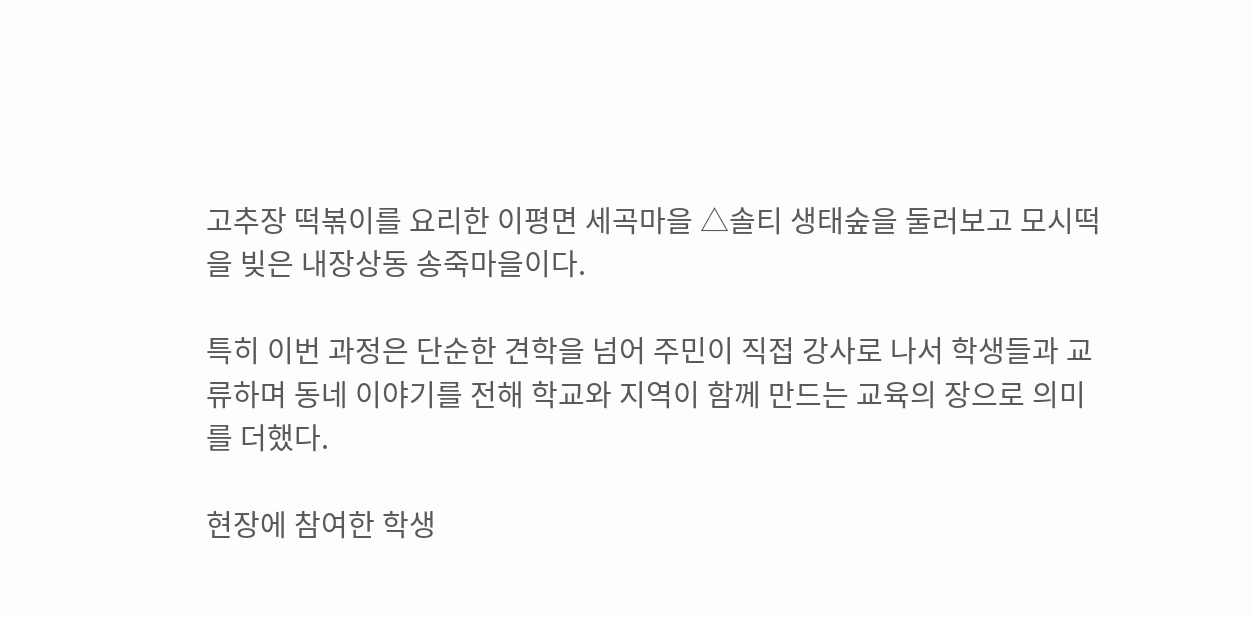고추장 떡볶이를 요리한 이평면 세곡마을 △솔티 생태숲을 둘러보고 모시떡을 빚은 내장상동 송죽마을이다.

특히 이번 과정은 단순한 견학을 넘어 주민이 직접 강사로 나서 학생들과 교류하며 동네 이야기를 전해 학교와 지역이 함께 만드는 교육의 장으로 의미를 더했다.

현장에 참여한 학생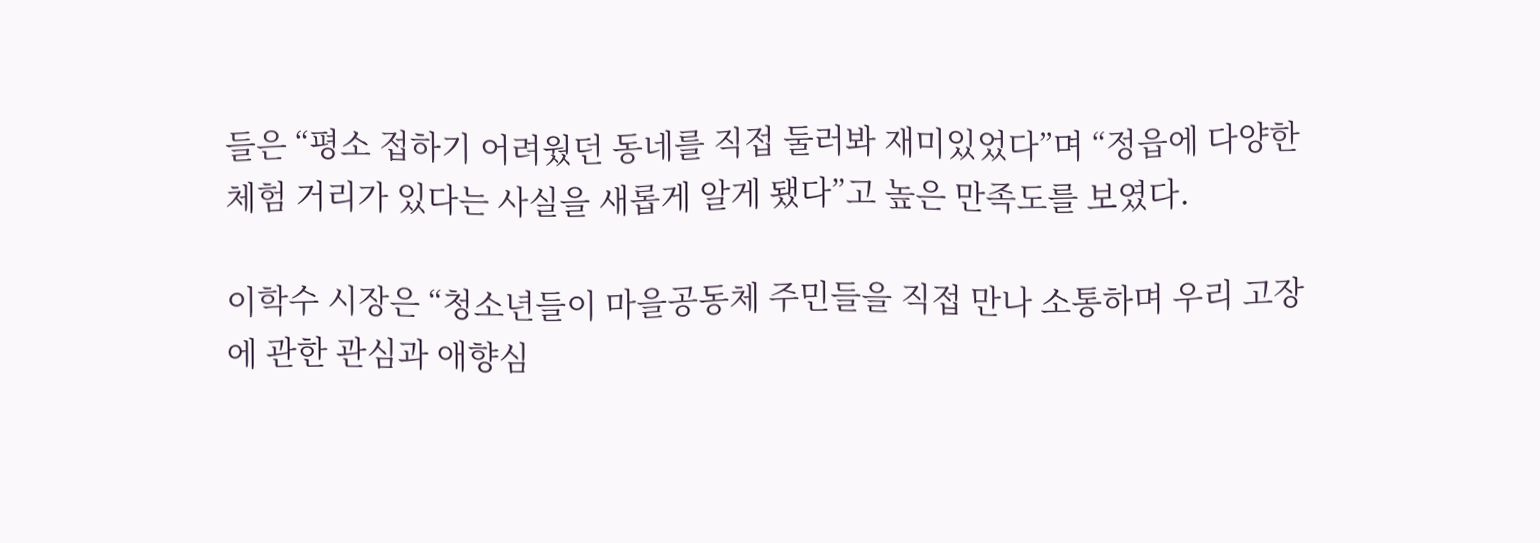들은 “평소 접하기 어려웠던 동네를 직접 둘러봐 재미있었다”며 “정읍에 다양한 체험 거리가 있다는 사실을 새롭게 알게 됐다”고 높은 만족도를 보였다.

이학수 시장은 “청소년들이 마을공동체 주민들을 직접 만나 소통하며 우리 고장에 관한 관심과 애향심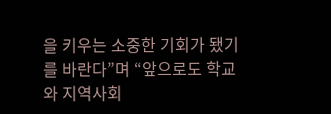을 키우는 소중한 기회가 됐기를 바란다”며 “앞으로도 학교와 지역사회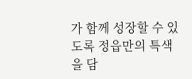가 함께 성장할 수 있도록 정읍만의 특색을 담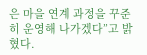은 마을 연계 과정을 꾸준히 운영해 나가겠다”고 밝혔다.